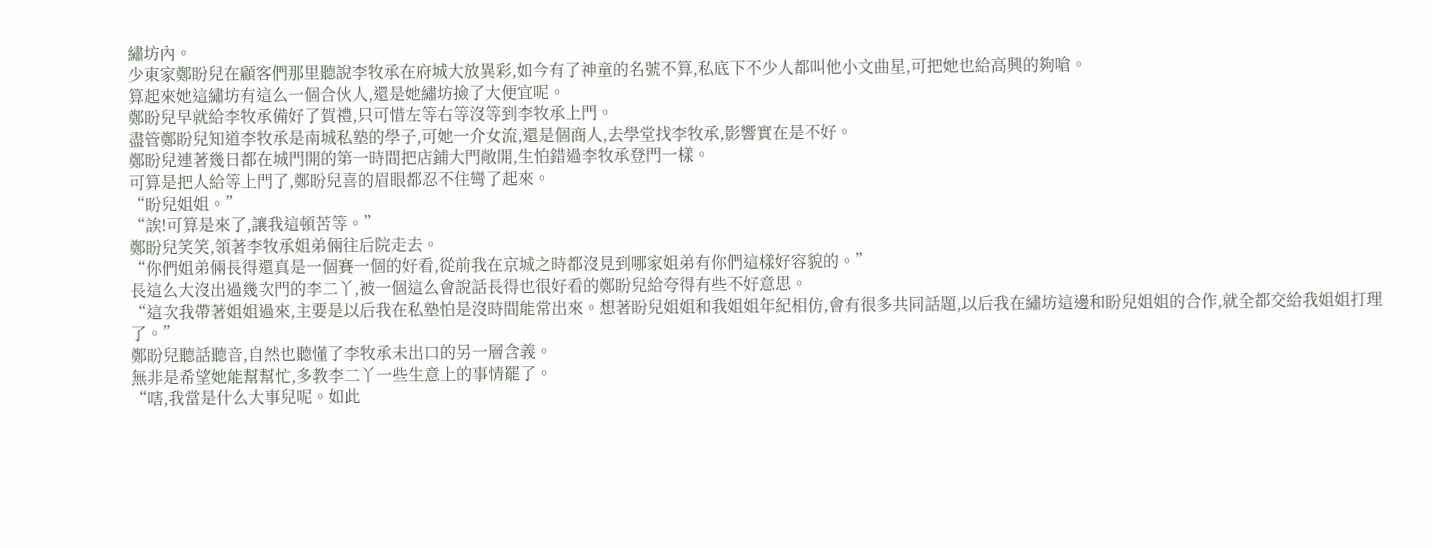繡坊內。
少東家鄭盼兒在顧客們那里聽說李牧承在府城大放異彩,如今有了神童的名號不算,私底下不少人都叫他小文曲星,可把她也給高興的夠嗆。
算起來她這繡坊有這么一個合伙人,還是她繡坊撿了大便宜呢。
鄭盼兒早就給李牧承備好了賀禮,只可惜左等右等沒等到李牧承上門。
盡管鄭盼兒知道李牧承是南城私塾的學子,可她一介女流,還是個商人,去學堂找李牧承,影響實在是不好。
鄭盼兒連著幾日都在城門開的第一時間把店鋪大門敞開,生怕錯過李牧承登門一樣。
可算是把人給等上門了,鄭盼兒喜的眉眼都忍不住彎了起來。
“盼兒姐姐。”
“誒!可算是來了,讓我這頓苦等。”
鄭盼兒笑笑,領著李牧承姐弟倆往后院走去。
“你們姐弟倆長得還真是一個賽一個的好看,從前我在京城之時都沒見到哪家姐弟有你們這樣好容貌的。”
長這么大沒出過幾次門的李二丫,被一個這么會說話長得也很好看的鄭盼兒給夸得有些不好意思。
“這次我帶著姐姐過來,主要是以后我在私塾怕是沒時間能常出來。想著盼兒姐姐和我姐姐年紀相仿,會有很多共同話題,以后我在繡坊這邊和盼兒姐姐的合作,就全都交給我姐姐打理了。”
鄭盼兒聽話聽音,自然也聽懂了李牧承未出口的另一層含義。
無非是希望她能幫幫忙,多教李二丫一些生意上的事情罷了。
“嗐,我當是什么大事兒呢。如此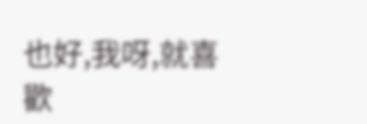也好,我呀,就喜歡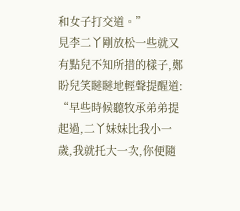和女子打交道。”
見李二丫剛放松一些就又有點兒不知所措的樣子,鄭盼兒笑瞇瞇地輕聲提醒道:
“早些時候聽牧承弟弟提起過,二丫妹妹比我小一歲,我就托大一次,你便隨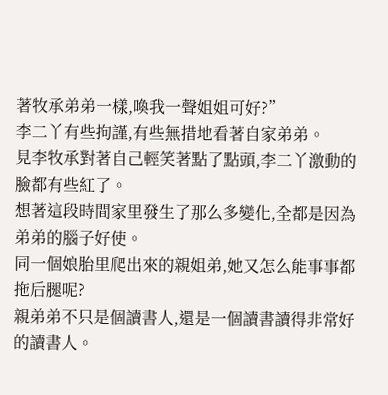著牧承弟弟一樣,喚我一聲姐姐可好?”
李二丫有些拘謹,有些無措地看著自家弟弟。
見李牧承對著自己輕笑著點了點頭,李二丫激動的臉都有些紅了。
想著這段時間家里發生了那么多變化,全都是因為弟弟的腦子好使。
同一個娘胎里爬出來的親姐弟,她又怎么能事事都拖后腿呢?
親弟弟不只是個讀書人,還是一個讀書讀得非常好的讀書人。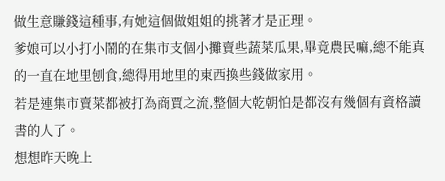做生意賺錢這種事,有她這個做姐姐的挑著才是正理。
爹娘可以小打小鬧的在集市支個小攤賣些蔬菜瓜果,畢竟農民嘛,總不能真的一直在地里刨食,總得用地里的東西換些錢做家用。
若是連集市賣菜都被打為商賈之流,整個大乾朝怕是都沒有幾個有資格讀書的人了。
想想昨天晚上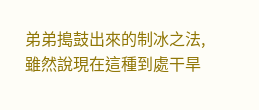弟弟搗鼓出來的制冰之法,雖然說現在這種到處干旱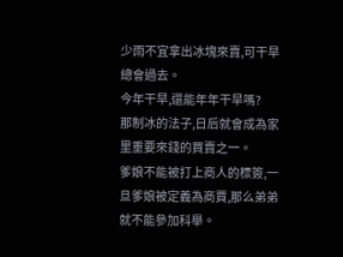少雨不宜拿出冰塊來賣,可干旱總會過去。
今年干旱,還能年年干旱嗎?
那制冰的法子,日后就會成為家里重要來錢的買賣之一。
爹娘不能被打上商人的標簽,一旦爹娘被定義為商賈,那么弟弟就不能參加科舉。